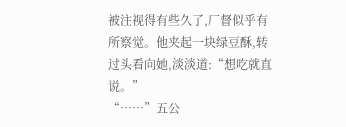被注视得有些久了,厂督似乎有所察觉。他夹起一块绿豆酥,转过头看向她,淡淡道:“想吃就直说。”
“……”五公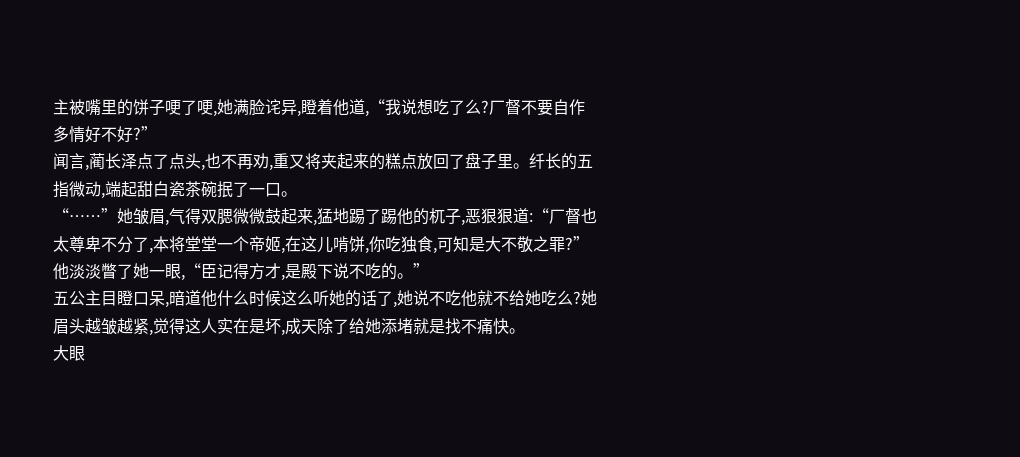主被嘴里的饼子哽了哽,她满脸诧异,瞪着他道,“我说想吃了么?厂督不要自作多情好不好?”
闻言,蔺长泽点了点头,也不再劝,重又将夹起来的糕点放回了盘子里。纤长的五指微动,端起甜白瓷茶碗抿了一口。
“……”她皱眉,气得双腮微微鼓起来,猛地踢了踢他的杌子,恶狠狠道:“厂督也太尊卑不分了,本将堂堂一个帝姬,在这儿啃饼,你吃独食,可知是大不敬之罪?”
他淡淡瞥了她一眼,“臣记得方才,是殿下说不吃的。”
五公主目瞪口呆,暗道他什么时候这么听她的话了,她说不吃他就不给她吃么?她眉头越皱越紧,觉得这人实在是坏,成天除了给她添堵就是找不痛快。
大眼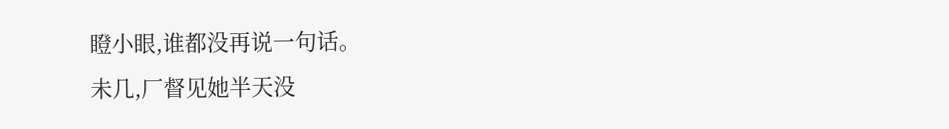瞪小眼,谁都没再说一句话。
未几,厂督见她半天没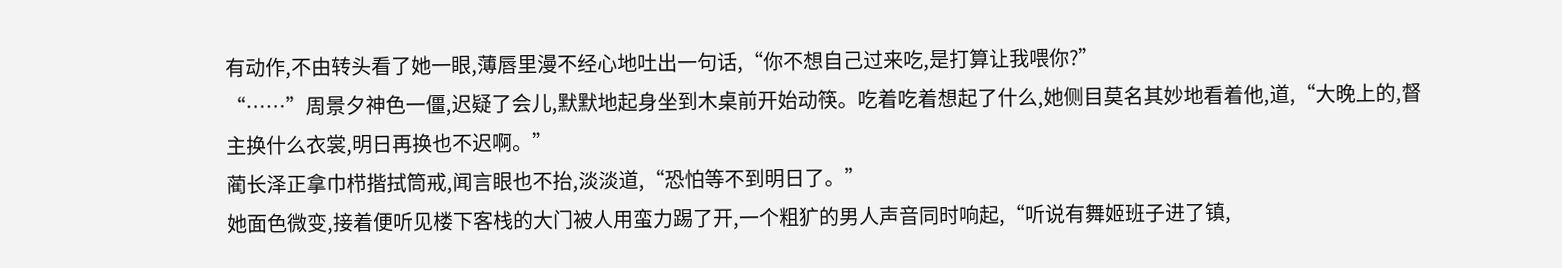有动作,不由转头看了她一眼,薄唇里漫不经心地吐出一句话,“你不想自己过来吃,是打算让我喂你?”
“……”周景夕神色一僵,迟疑了会儿,默默地起身坐到木桌前开始动筷。吃着吃着想起了什么,她侧目莫名其妙地看着他,道,“大晚上的,督主换什么衣裳,明日再换也不迟啊。”
蔺长泽正拿巾栉揩拭筒戒,闻言眼也不抬,淡淡道,“恐怕等不到明日了。”
她面色微变,接着便听见楼下客栈的大门被人用蛮力踢了开,一个粗犷的男人声音同时响起,“听说有舞姬班子进了镇,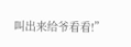叫出来给爷看看!”